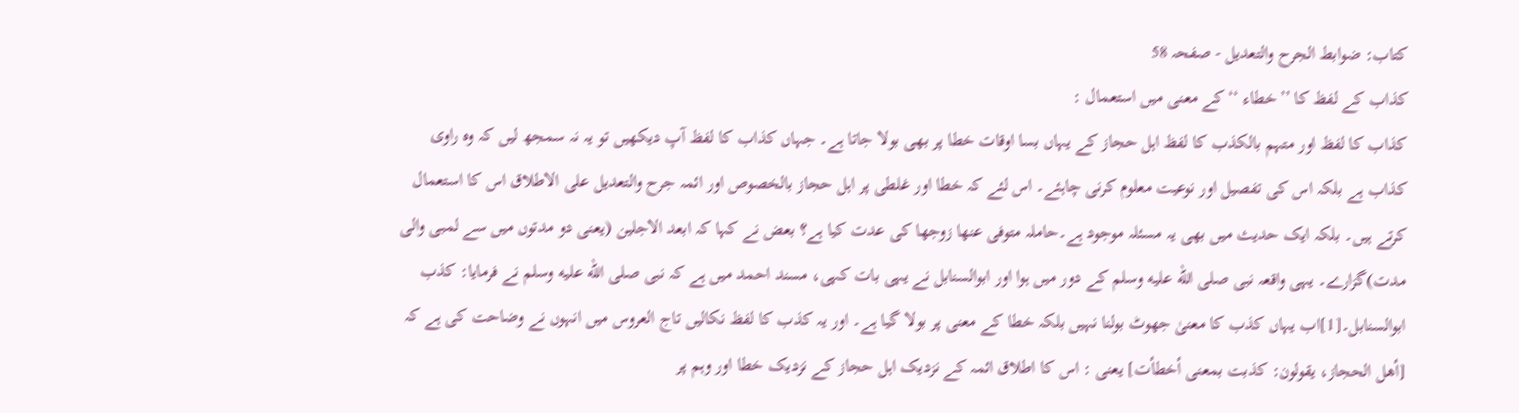کتاب: ضوابط الجرح والتعدیل - صفحہ 58
کذاب کے لفظ کا ’’خطاء ‘‘کے معنی میں استعمال :
کذاب کا لفظ اور متہم بالکذب کا لفظ اہل حجاز کے یہاں بسا اوقات خطا پر بھی بولا جاتا ہے۔ جہاں کذاب کا لفظ آپ دیکھیں تو یہ نہ سمجھ لیں کہ وہ راوی کذاب ہے بلکہ اس کی تفصیل اور نوعیت معلوم کرنی چاہئے۔ اس لئے کہ خطا اور غلطی پر اہل حجاز بالخصوص اور ائمہ جرح والتعدیل علی الاطلاق اس کا استعمال کرتے ہیں۔ بلکہ ایک حدیث میں بھی یہ مسئلہ موجود ہے۔حاملہ متوفی عنھا زوجھا کی عدت کیا ہے؟ بعض نے کہا کہ ابعد الاجلین (یعنی دو مدتوں میں سے لمبی والی مدت)گزارے۔ یہی واقعہ نبی صلى الله عليه وسلم کے دور میں ہوا اور ابوالسنابل نے یہی بات کہی، مسند احمد میں ہے کہ نبی صلى الله عليه وسلم نے فرمایا: کذب ابوالسنابل۔[1]اب یہاں کذب کا معنیٰ جھوٹ بولنا نہیں بلکہ خطا کے معنی پر بولا گیا ہے۔ اور یہ کذب کا لفظ نکالیں تاج العروس میں انہوں نے وضاحت کی ہے کہ [أهل الحجاز، يقولون: كذبت بمعنى أخطأت] یعنی : اس کا اطلاق ائمہ کے نزدیک اہل حجاز کے نزدیک خطا اور وہم پر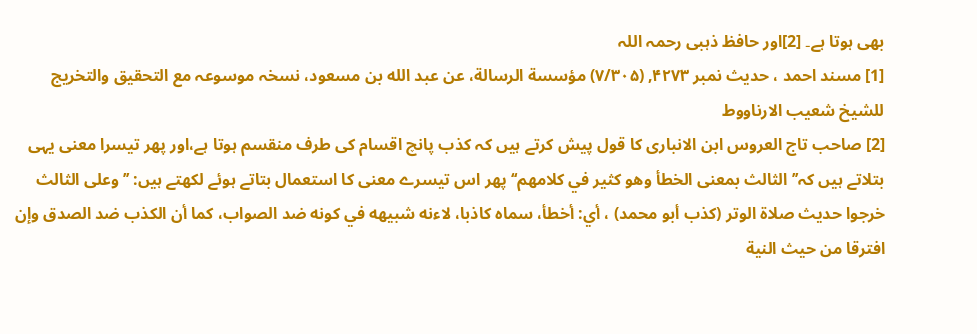بھی ہوتا ہے۔ [2]اور حافظ ذہبی رحمہ اللہ
[1] مسند احمد ، حديث نمبر ۴۲۷۳, (۷/۳۰۵) مؤسسة الرسالة، عن عبد الله بن مسعود، نسخہ موسوعہ مع التحقیق والتخریج للشیخ شعیب الارناووط
[2] صاحب تاج العروس ابن الانباری کا قول پیش کرتے ہیں کہ کذب پانچ اقسام کی طرف منقسم ہوتا ہے،اور پھر تیسرا معنی یہی بتلاتے ہیں کہ’’الثالث بمعنى الخطأ وهو كثير في كلامهم‘‘ پھر اس تیسرے معنی کا استعمال بتاتے ہوئے لکھتے ہیں: ’’وعلى الثالث خرجوا حديث صلاة الوتر (كذب أبو محمد) ، أي: أخطأ، سماه كاذبا، لاءنه شبيهه في كونه ضد الصواب، كما أن الكذب ضد الصدق وإن افترقا من حيث النية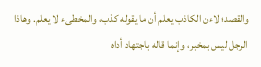والقصد؛ لاءن الكاذب يعلم أن ما يقوله كذب، والمخطىء لا يعلم. وهاذا الرجل ليس بمخبر، وإنما قاله باجتهاد أداه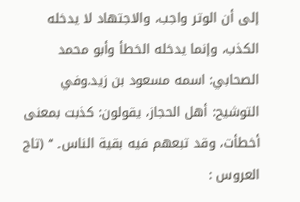إلى أن الوتر واجب، والاجتهاد لا يدخله الكذب، وإنما يدخله الخطأ وأبو محمد الصحابي: اسمه مسعود بن زيد.وفي التوشيح: أهل الحجاز، يقولون: كذبت بمعنى أخطأت، وقد تبعهم فيه بقية الناس۔ ‘‘ (تاج العروس :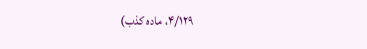۴/۱۲۹، مادہ کذب)